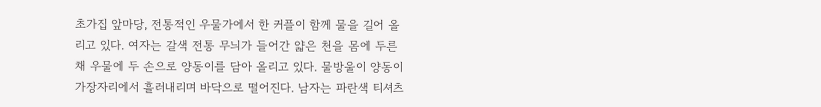초가집 앞마당, 전통적인 우물가에서 한 커플이 함께 물을 길어 올리고 있다. 여자는 갈색 전통 무늬가 들어간 얇은 천을 몸에 두른 채 우물에 두 손으로 양동이를 담아 올리고 있다. 물방울이 양동이 가장자리에서 흘러내리며 바닥으로 떨어진다. 남자는 파란색 티셔츠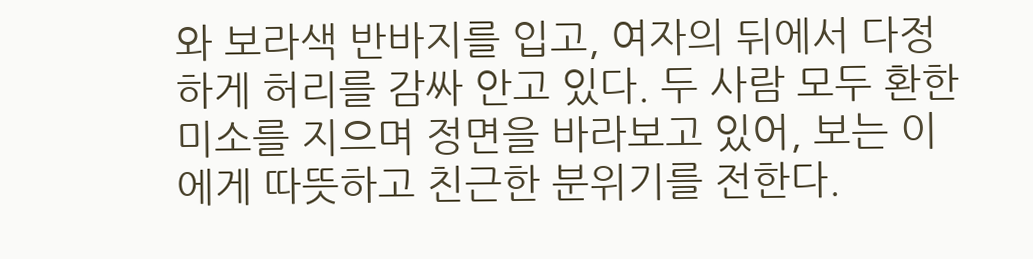와 보라색 반바지를 입고, 여자의 뒤에서 다정하게 허리를 감싸 안고 있다. 두 사람 모두 환한 미소를 지으며 정면을 바라보고 있어, 보는 이에게 따뜻하고 친근한 분위기를 전한다.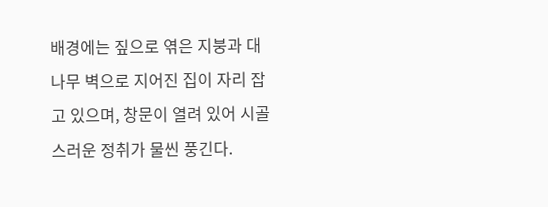배경에는 짚으로 엮은 지붕과 대나무 벽으로 지어진 집이 자리 잡고 있으며, 창문이 열려 있어 시골스러운 정취가 물씬 풍긴다.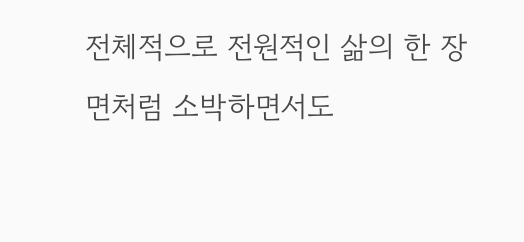전체적으로 전원적인 삶의 한 장면처럼 소박하면서도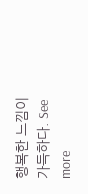행복한 느낌이 가득하다. See more